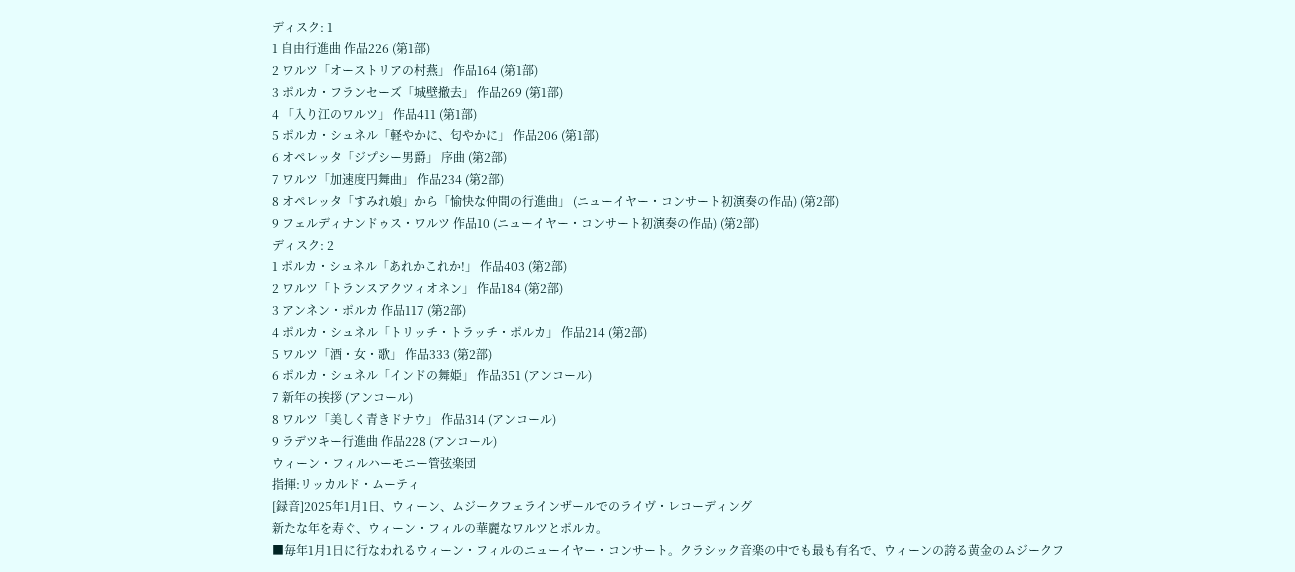ディスク: 1
1 自由行進曲 作品226 (第1部)
2 ワルツ「オーストリアの村燕」 作品164 (第1部)
3 ポルカ・フランセーズ「城壁撤去」 作品269 (第1部)
4 「入り江のワルツ」 作品411 (第1部)
5 ポルカ・シュネル「軽やかに、匂やかに」 作品206 (第1部)
6 オペレッタ「ジプシー男爵」 序曲 (第2部)
7 ワルツ「加速度円舞曲」 作品234 (第2部)
8 オペレッタ「すみれ娘」から「愉快な仲間の行進曲」 (ニューイヤー・コンサート初演奏の作品) (第2部)
9 フェルディナンドゥス・ワルツ 作品10 (ニューイヤー・コンサート初演奏の作品) (第2部)
ディスク: 2
1 ポルカ・シュネル「あれかこれか!」 作品403 (第2部)
2 ワルツ「トランスアクツィオネン」 作品184 (第2部)
3 アンネン・ポルカ 作品117 (第2部)
4 ポルカ・シュネル「トリッチ・トラッチ・ポルカ」 作品214 (第2部)
5 ワルツ「酒・女・歌」 作品333 (第2部)
6 ポルカ・シュネル「インドの舞姫」 作品351 (アンコール)
7 新年の挨拶 (アンコール)
8 ワルツ「美しく青きドナウ」 作品314 (アンコール)
9 ラデツキー行進曲 作品228 (アンコール)
ウィーン・フィルハーモニー管弦楽団
指揮:リッカルド・ムーティ
[録音]2025年1月1日、ウィーン、ムジークフェラインザールでのライヴ・レコーディング
新たな年を寿ぐ、ウィーン・フィルの華麗なワルツとポルカ。
■毎年1月1日に行なわれるウィーン・フィルのニューイヤー・コンサート。クラシック音楽の中でも最も有名で、ウィーンの誇る黄金のムジークフ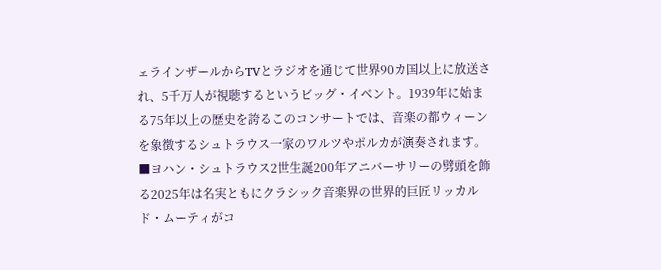ェラインザールからTVとラジオを通じて世界90カ国以上に放送され、5千万人が視聴するというビッグ・イベント。1939年に始まる75年以上の歴史を誇るこのコンサートでは、音楽の都ウィーンを象徴するシュトラウス一家のワルツやポルカが演奏されます。
■ヨハン・シュトラウス2世生誕200年アニバーサリーの劈頭を飾る2025年は名実ともにクラシック音楽界の世界的巨匠リッカルド・ムーティがコ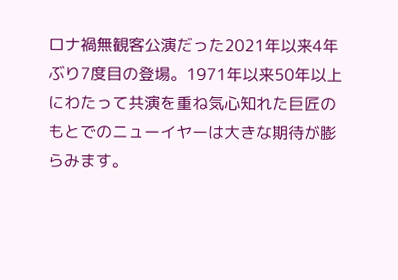ロナ禍無観客公演だった2021年以来4年ぶり7度目の登場。1971年以来50年以上にわたって共演を重ね気心知れた巨匠のもとでのニューイヤーは大きな期待が膨らみます。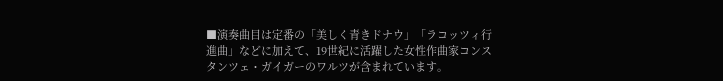■演奏曲目は定番の「美しく青きドナウ」「ラコッツィ行進曲」などに加えて、19世紀に活躍した女性作曲家コンスタンツェ・ガイガーのワルツが含まれています。